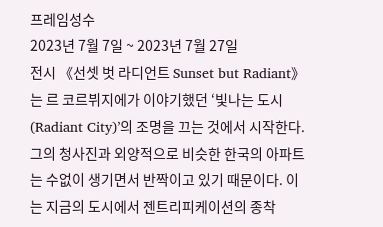프레임성수
2023년 7월 7일 ~ 2023년 7월 27일
전시 《선셋 벗 라디언트 Sunset but Radiant》는 르 코르뷔지에가 이야기했던 ‘빛나는 도시(Radiant City)’의 조명을 끄는 것에서 시작한다. 그의 청사진과 외양적으로 비슷한 한국의 아파트는 수없이 생기면서 반짝이고 있기 때문이다. 이는 지금의 도시에서 젠트리피케이션의 종착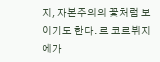지, 자본주의의 꽃처럼 보이기도 한다. 르 코르뷔지에가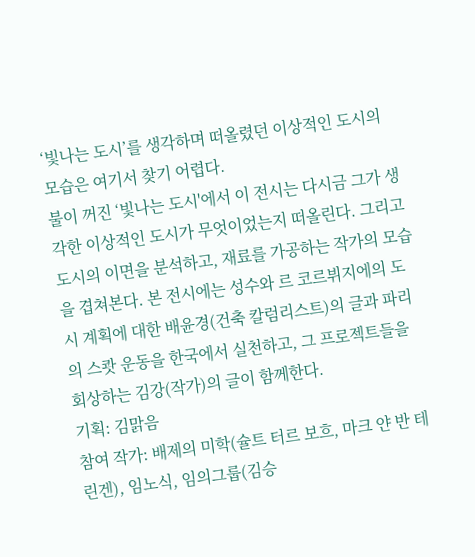‘빛나는 도시’를 생각하며 떠올렸던 이상적인 도시의 모습은 여기서 찾기 어렵다.
불이 꺼진 ‘빛나는 도시'에서 이 전시는 다시금 그가 생각한 이상적인 도시가 무엇이었는지 떠올린다. 그리고 도시의 이면을 분석하고, 재료를 가공하는 작가의 모습을 겹쳐본다. 본 전시에는 성수와 르 코르뷔지에의 도시 계획에 대한 배윤경(건축 칼럼리스트)의 글과 파리의 스쾃 운동을 한국에서 실천하고, 그 프로젝트들을 회상하는 김강(작가)의 글이 함께한다.
기획: 김맑음
참여 작가: 배제의 미학(슐트 터르 보흐, 마크 얀 반 테린겐), 임노식, 임의그룹(김승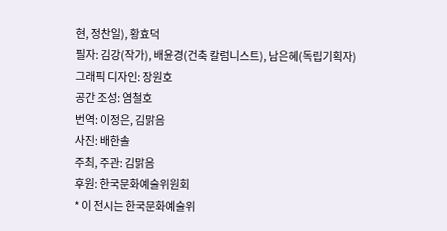현, 정찬일), 황효덕
필자: 김강(작가), 배윤경(건축 칼럼니스트), 남은혜(독립기획자)
그래픽 디자인: 장원호
공간 조성: 염철호
번역: 이정은, 김맑음
사진: 배한솔
주최, 주관: 김맑음
후원: 한국문화예술위원회
* 이 전시는 한국문화예술위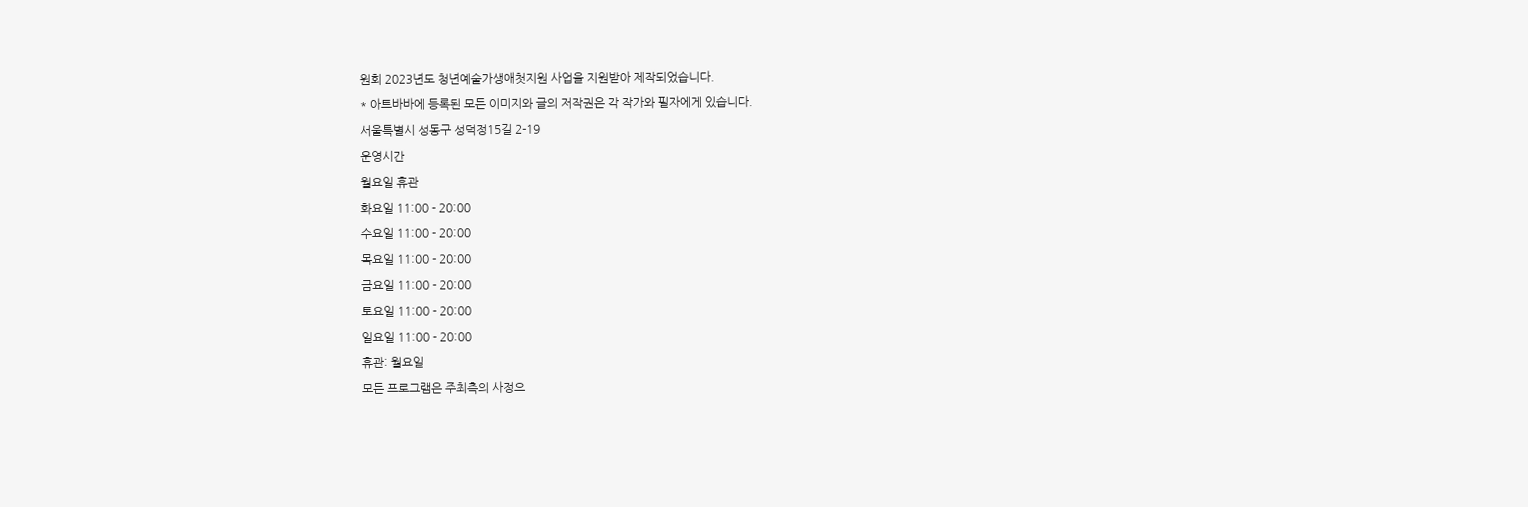원회 2023년도 청년예술가생애첫지원 사업을 지원받아 제작되었습니다.
* 아트바바에 등록된 모든 이미지와 글의 저작권은 각 작가와 필자에게 있습니다.
서울특별시 성동구 성덕정15길 2-19
운영시간
월요일 휴관
화요일 11:00 - 20:00
수요일 11:00 - 20:00
목요일 11:00 - 20:00
금요일 11:00 - 20:00
토요일 11:00 - 20:00
일요일 11:00 - 20:00
휴관: 월요일
모든 프로그램은 주최측의 사정으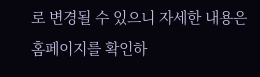로 변경될 수 있으니 자세한 내용은 홈페이지를 확인하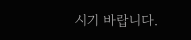시기 바랍니다.